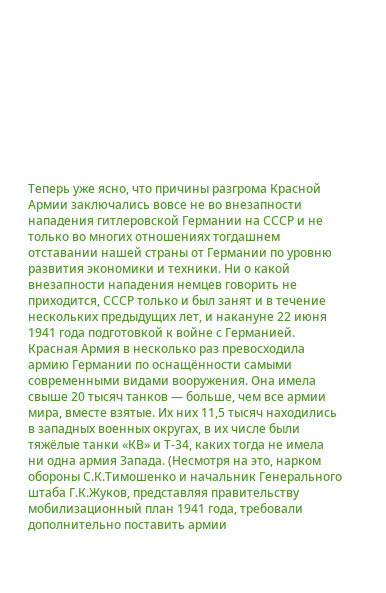Теперь уже ясно, что причины разгрома Красной Армии заключались вовсе не во внезапности нападения гитлеровской Германии на СССР и не только во многих отношениях тогдашнем отставании нашей страны от Германии по уровню развития экономики и техники. Ни о какой внезапности нападения немцев говорить не приходится, СССР только и был занят и в течение нескольких предыдущих лет, и накануне 22 июня 1941 года подготовкой к войне с Германией. Красная Армия в несколько раз превосходила армию Германии по оснащённости самыми современными видами вооружения. Она имела свыше 20 тысяч танков — больше, чем все армии мира, вместе взятые. Их них 11,5 тысяч находились в западных военных округах, в их числе были тяжёлые танки «КВ» и Т-34, каких тогда не имела ни одна армия Запада. (Несмотря на это, нарком обороны С.К.Тимошенко и начальник Генерального штаба Г.К.Жуков, представляя правительству мобилизационный план 1941 года, требовали дополнительно поставить армии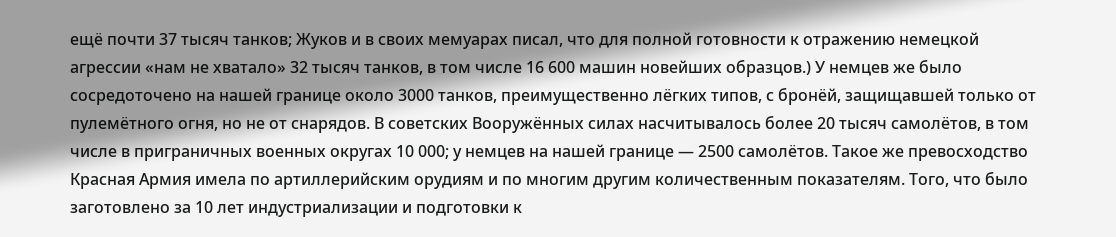ещё почти 37 тысяч танков; Жуков и в своих мемуарах писал, что для полной готовности к отражению немецкой агрессии «нам не хватало» 32 тысяч танков, в том числе 16 600 машин новейших образцов.) У немцев же было сосредоточено на нашей границе около 3000 танков, преимущественно лёгких типов, с бронёй, защищавшей только от пулемётного огня, но не от снарядов. В советских Вооружённых силах насчитывалось более 20 тысяч самолётов, в том числе в приграничных военных округах 10 000; у немцев на нашей границе — 2500 самолётов. Такое же превосходство Красная Армия имела по артиллерийским орудиям и по многим другим количественным показателям. Того, что было заготовлено за 10 лет индустриализации и подготовки к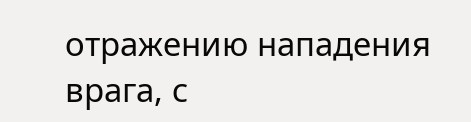отражению нападения врага, с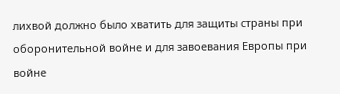лихвой должно было хватить для защиты страны при оборонительной войне и для завоевания Европы при войне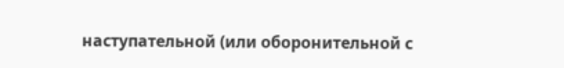наступательной (или оборонительной с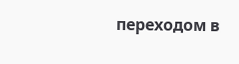переходом в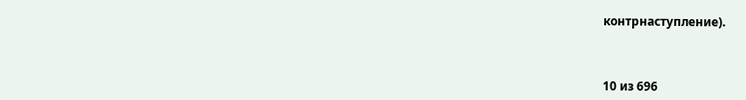контрнаступление).



10 из 696